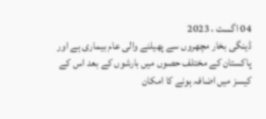04 اگست ، 2023
ڈینگی بخار مچھروں سے پھیلنے والی عام بیماری ہے اور پاکستان کے مختلف حصوں میں بارشوں کے بعد اس کے کیسز میں اضافہ ہونے کا امکان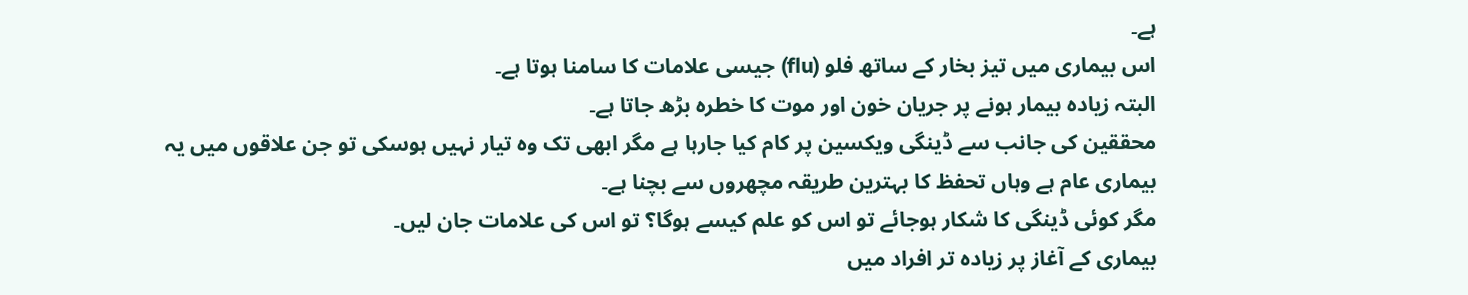ہے۔
اس بیماری میں تیز بخار کے ساتھ فلو (flu) جیسی علامات کا سامنا ہوتا ہے۔
البتہ زیادہ بیمار ہونے پر جریان خون اور موت کا خطرہ بڑھ جاتا ہے۔
محققین کی جانب سے ڈینگی ویکسین پر کام کیا جارہا ہے مگر ابھی تک وہ تیار نہیں ہوسکی تو جن علاقوں میں یہ بیماری عام ہے وہاں تحفظ کا بہترین طریقہ مچھروں سے بچنا ہے۔
مگر کوئی ڈینگی کا شکار ہوجائے تو اس کو علم کیسے ہوگا؟ تو اس کی علامات جان لیں۔
بیماری کے آغاز پر زیادہ تر افراد میں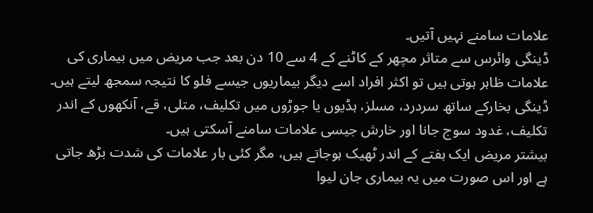علامات سامنے نہیں آتیں۔
ڈینگی وائرس سے متاثر مچھر کے کاٹنے کے 4 سے 10 دن بعد جب مریض میں بیماری کی علامات ظاہر ہوتی ہیں تو اکثر افراد اسے دیگر بیماریوں جیسے فلو کا نتیجہ سمجھ لیتے ہیں۔
ڈینگی بخارکے ساتھ سردرد، مسلز، ہڈیوں یا جوڑوں میں تکلیف، متلی، قے، آنکھوں کے اندر تکلیف، غدود سوج جانا اور خارش جیسی علامات سامنے آسکتی ہیں۔
بیشتر مریض ایک ہفتے کے اندر ٹھیک ہوجاتے ہیں، مگر کئی بار علامات کی شدت بڑھ جاتی ہے اور اس صورت میں یہ بیماری جان لیوا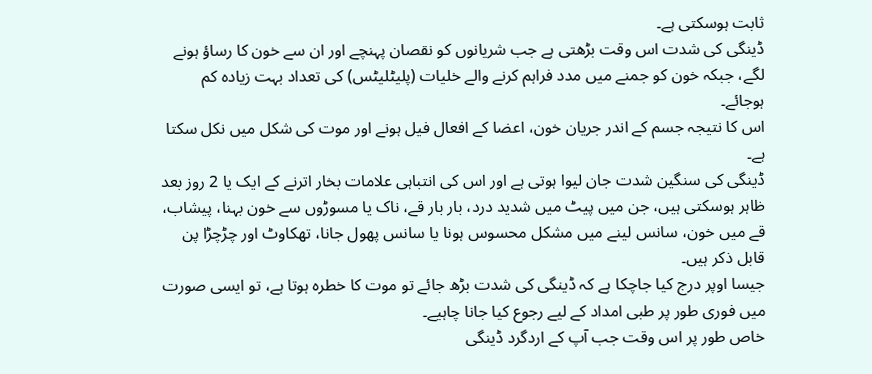ثابت ہوسکتی ہے۔
ڈینگی کی شدت اس وقت بڑھتی ہے جب شریانوں کو نقصان پہنچے اور ان سے خون کا رساؤ ہونے لگے، جبکہ خون کو جمنے میں مدد فراہم کرنے والے خلیات (پلیٹلیٹس) کی تعداد بہت زیادہ کم ہوجائے۔
اس کا نتیجہ جسم کے اندر جریان خون، اعضا کے افعال فیل ہونے اور موت کی شکل میں نکل سکتا ہے۔
ڈینگی کی سنگین شدت جان لیوا ہوتی ہے اور اس کی انتباہی علامات بخار اترنے کے ایک یا 2 روز بعد ظاہر ہوسکتی ہیں، جن میں پیٹ میں شدید درد، بار بار قے، ناک یا مسوڑوں سے خون بہنا، پیشاب، قے میں خون، سانس لینے میں مشکل محسوس ہونا یا سانس پھول جانا، تھکاوٹ اور چڑچڑا پن قابل ذکر ہیں۔
جیسا اوپر درج کیا جاچکا ہے کہ ڈینگی کی شدت بڑھ جائے تو موت کا خطرہ ہوتا ہے، تو ایسی صورت میں فوری طور پر طبی امداد کے لیے رجوع کیا جانا چاہیے۔
خاص طور پر اس وقت جب آپ کے اردگرد ڈینگی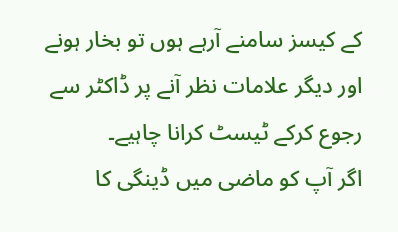کے کیسز سامنے آرہے ہوں تو بخار ہونے اور دیگر علامات نظر آنے پر ڈاکٹر سے رجوع کرکے ٹیسٹ کرانا چاہیے۔
اگر آپ کو ماضی میں ڈینگی کا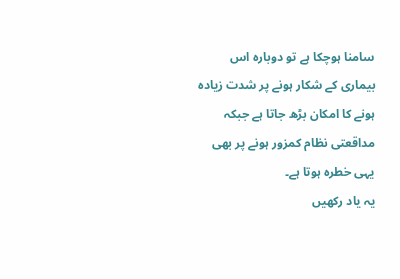سامنا ہوچکا ہے تو دوبارہ اس بیماری کے شکار ہونے پر شدت زیادہ ہونے کا امکان بڑھ جاتا ہے جبکہ مداقعتی نظام کمزور ہونے پر بھی یہی خطرہ ہوتا ہے۔
یہ یاد رکھیں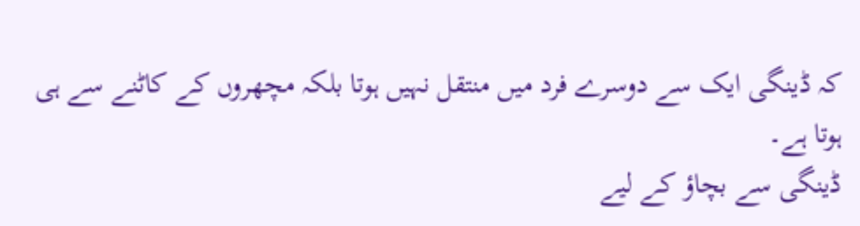کہ ڈینگی ایک سے دوسرے فرد میں منتقل نہیں ہوتا بلکہ مچھروں کے کاٹنے سے ہی ہوتا ہے۔
ڈینگی سے بچاؤ کے لیے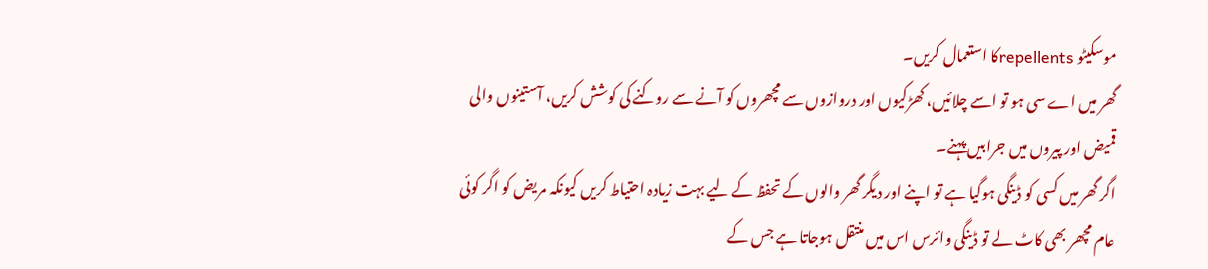موسکیٹو repellentsکا استعمال کریں۔
گھر میں اے سی ہو تو اسے چلائیں، کھڑکیوں اور دروازوں سے مچھروں کو آنے سے روکنے کی کوشش کریں، آستینوں والی قمیض اور پیروں میں جرابیں پہنے۔
اگر گھر میں کسی کو ڈینگی ہوگیا ہے تو اپنے اور دیگر گھر والوں کے تحفظ کے لیے بہت زیادہ احتیاط کریں کیونکہ مریض کو اگر کوئی عام مچھر بھی کاٹ لے تو ڈینگی وائرس اس میں منتقل ہوجاتا ہے جس کے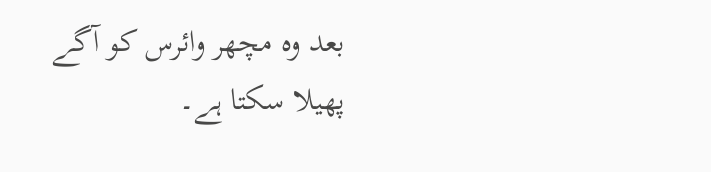بعد وہ مچھر وائرس کو آگے پھیلا سکتا ہے۔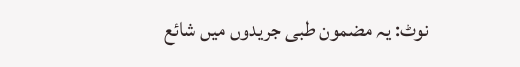نوٹ: یہ مضمون طبی جریدوں میں شائع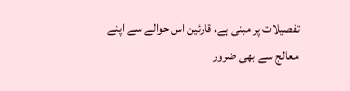تفصیلات پر مبنی ہے، قارئین اس حوالے سے اپنے معالج سے بھی ضرور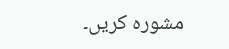مشورہ کریں۔